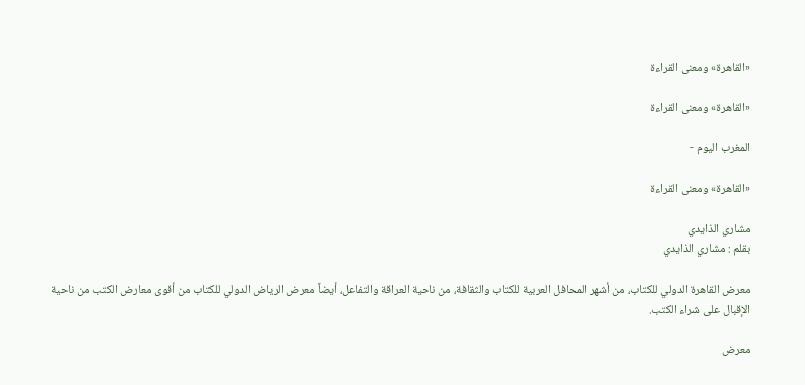«القاهرة» ومعنى القراءة

«القاهرة» ومعنى القراءة

المغرب اليوم -

«القاهرة» ومعنى القراءة

مشاري الذايدي
بقلم : مشاري الذايدي

معرض القاهرة الدولي للكتاب، من أشهر المحافل العربية للكتاب والثقافة، من ناحية العراقة والتفاعل، أيضاً معرض الرياض الدولي للكتاب من أقوى معارض الكتب من ناحية الإقبال على شراء الكتب.

معرض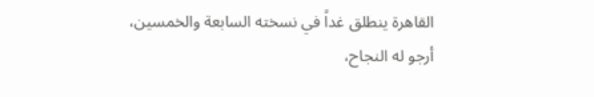القاهرة ينطلق غداً في نسخته السابعة والخمسين، أرجو له النجاح،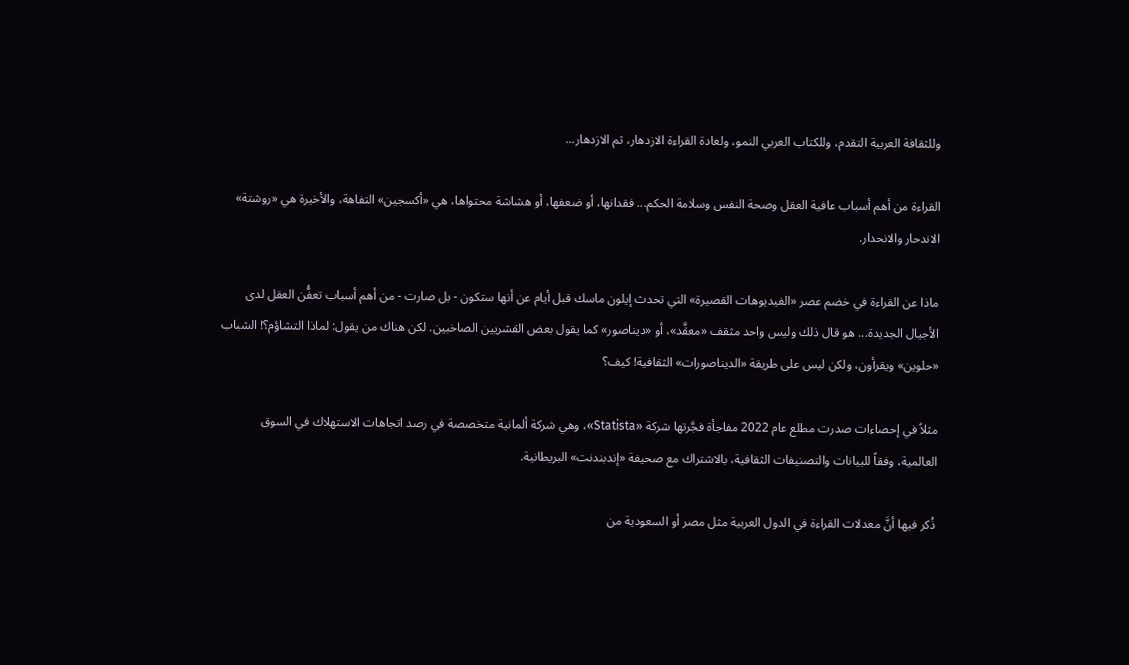وللثقافة العربية التقدم، وللكتاب العربي النمو، ولعادة القراءة الازدهار، ثم الازدهار...

القراءة من أهم أسباب عافية العقل وصحة النفس وسلامة الحكم... فقدانها، أو ضعفها، أو هشاشة محتواها، هي «أكسجين» التفاهة، والأخيرة هي «روشتة» الاندحار والانحدار.

ماذا عن القراءة في خضم عصر «الفيديوهات القصيرة» التي تحدث إيلون ماسك قبل أيام عن أنها ستكون - بل صارت - من أهم أسباب تعفُّن العقل لدى الأجيال الجديدة... هو قال ذلك وليس واحد مثقف «معقَّد»، أو «ديناصور» كما يقول بعض القشريين الصاخبين. لكن هناك من يقول: لماذا التشاؤم؟! الشباب «حلوين» ويقرأون، ولكن ليس على طريقة «الديناصورات» الثقافية! كيف؟

مثلاً في إحصاءات صدرت مطلع عام 2022 مفاجأة فجَّرتها شركة «Statista»، وهي شركة ألمانية متخصصة في رصد اتجاهات الاستهلاك في السوق العالمية، وفقاً للبيانات والتصنيفات الثقافية، بالاشتراك مع صحيفة «إندبندنت» البريطانية.

ذُكر فيها أنَّ معدلات القراءة في الدول العربية مثل مصر أو السعودية من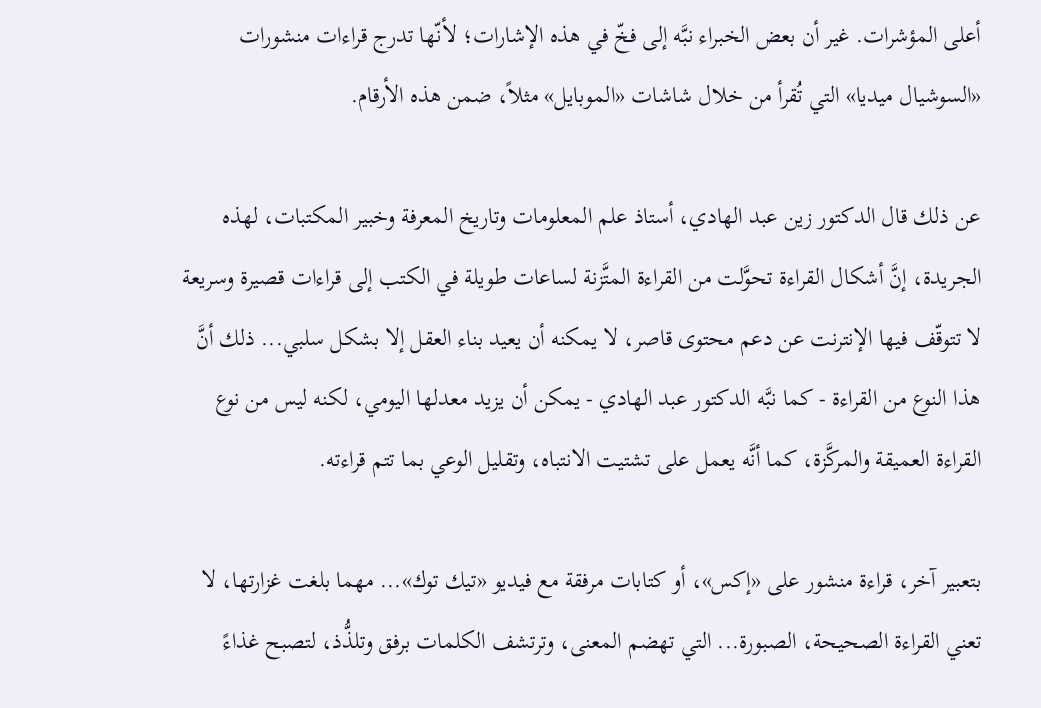أعلى المؤشرات. غير أن بعض الخبراء نبَّه إلى فخّ في هذه الإشارات؛ لأنّها تدرج قراءات منشورات «السوشيال ميديا» التي تُقرأ من خلال شاشات «الموبايل» مثلاً، ضمن هذه الأرقام.

عن ذلك قال الدكتور زين عبد الهادي، أستاذ علم المعلومات وتاريخ المعرفة وخبير المكتبات، لهذه الجريدة، إنَّ أشكال القراءة تحوَّلت من القراءة المتَّزنة لساعات طويلة في الكتب إلى قراءات قصيرة وسريعة لا تتوقّف فيها الإنترنت عن دعم محتوى قاصر، لا يمكنه أن يعيد بناء العقل إلا بشكل سلبي... ذلك أنَّ هذا النوع من القراءة - كما نبَّه الدكتور عبد الهادي - يمكن أن يزيد معدلها اليومي، لكنه ليس من نوع القراءة العميقة والمركَّزة، كما أنَّه يعمل على تشتيت الانتباه، وتقليل الوعي بما تتم قراءته.

بتعبير آخر، قراءة منشور على «إكس»، أو كتابات مرفقة مع فيديو «تيك توك»... مهما بلغت غزارتها، لا تعني القراءة الصحيحة، الصبورة... التي تهضم المعنى، وترتشف الكلمات برفق وتلذُّذ، لتصبح غذاءً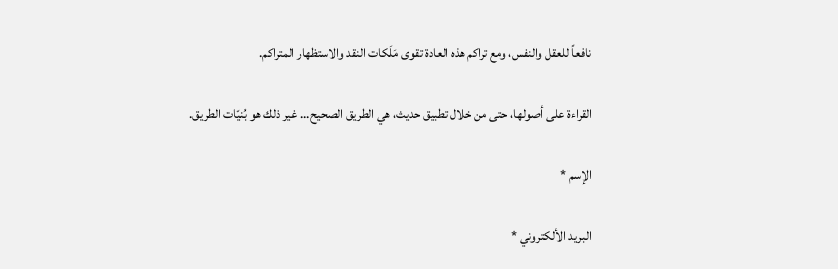نافعاً للعقل والنفس، ومع تراكم هذه العادة تقوى مَلَكات النقد والاستظهار المتراكم.

القراءة على أصولها، حتى من خلال تطبيق حديث، هي الطريق الصحيح... غير ذلك هو بُنيّات الطريق.

الإسم *

البريد الألكتروني *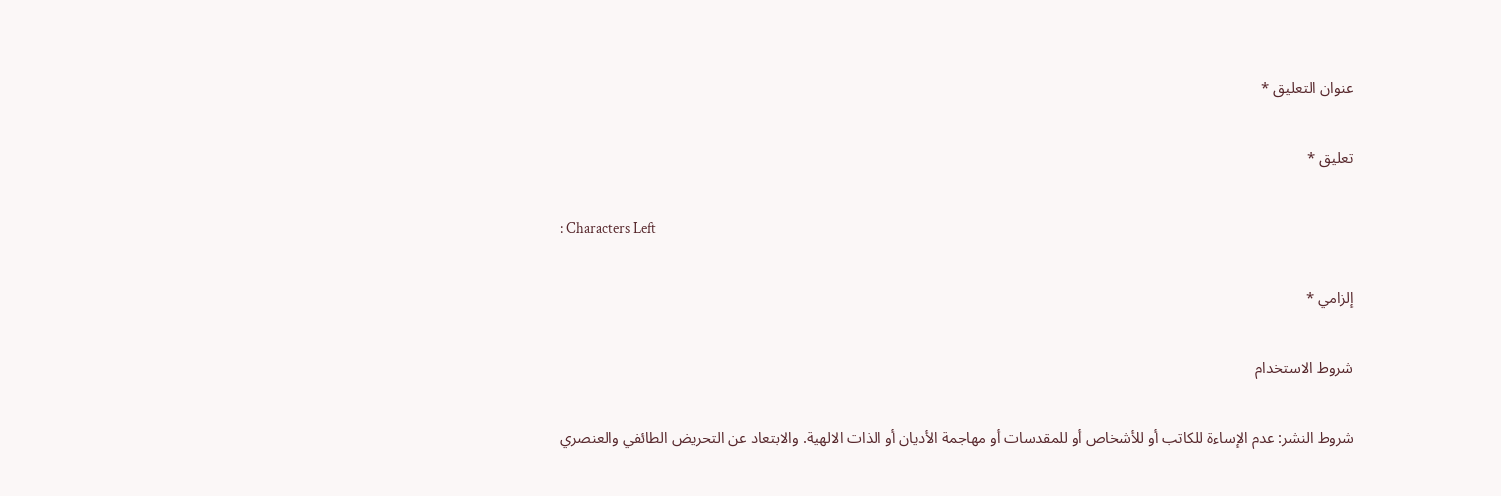عنوان التعليق *

تعليق *

: Characters Left

إلزامي *

شروط الاستخدام

شروط النشر: عدم الإساءة للكاتب أو للأشخاص أو للمقدسات أو مهاجمة الأديان أو الذات الالهية. والابتعاد عن التحريض الطائفي والعنصري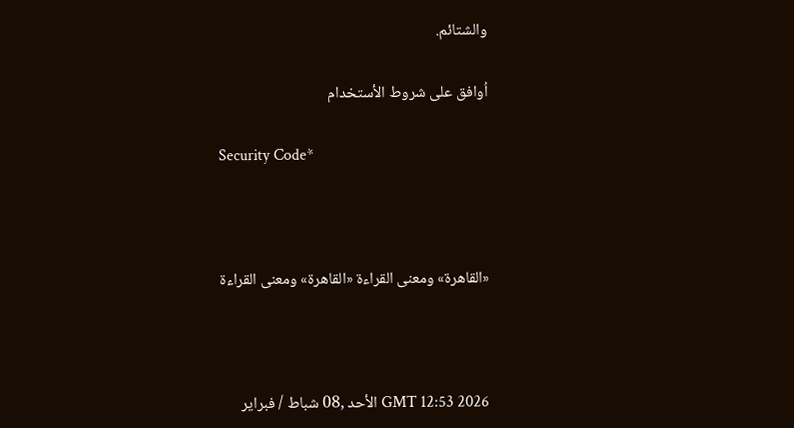والشتائم.

اُوافق على شروط الأستخدام

Security Code*



«القاهرة» ومعنى القراءة «القاهرة» ومعنى القراءة



GMT 12:53 2026 الأحد ,08 شباط / فبراير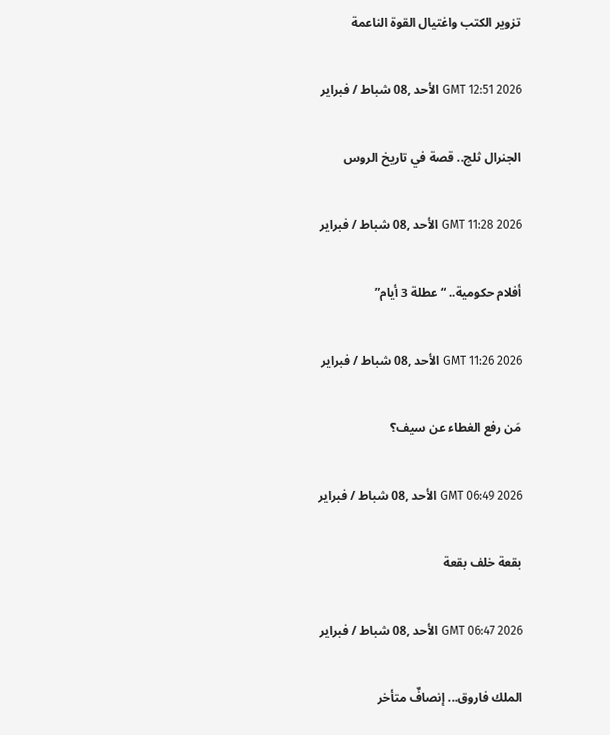تزوير الكتب واغتيال القوة الناعمة

GMT 12:51 2026 الأحد ,08 شباط / فبراير

الجنرال ثلج.. قصة في تاريخ الروس

GMT 11:28 2026 الأحد ,08 شباط / فبراير

أفلام حكومية.. “عطلة 3 أيام”

GMT 11:26 2026 الأحد ,08 شباط / فبراير

مَن رفع الغطاء عن سيف؟

GMT 06:49 2026 الأحد ,08 شباط / فبراير

بقعة خلف بقعة

GMT 06:47 2026 الأحد ,08 شباط / فبراير

الملك فاروق... إنصافٌ متأخر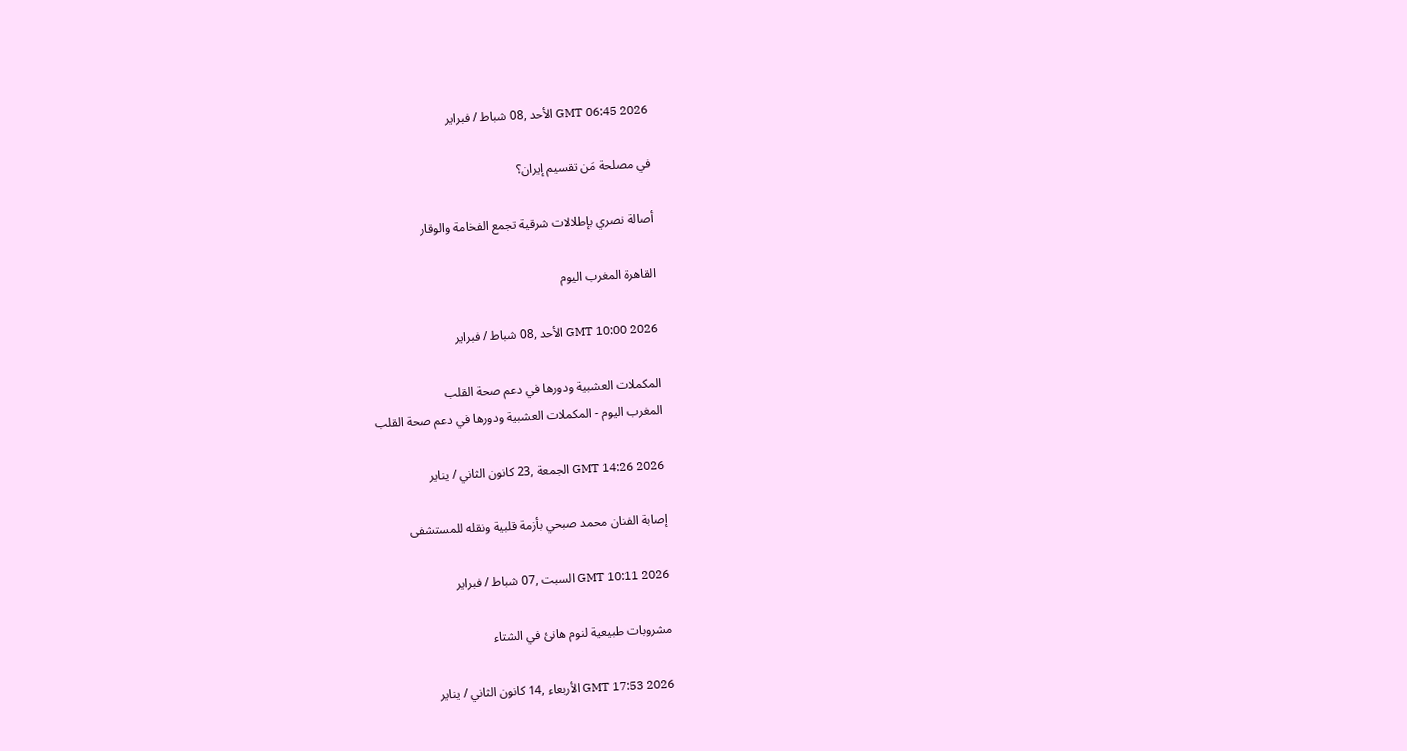GMT 06:45 2026 الأحد ,08 شباط / فبراير

في مصلحة مَن تقسيم إيران؟

أصالة نصري بإطلالات شرقية تجمع الفخامة والوقار

القاهرة المغرب اليوم

GMT 10:00 2026 الأحد ,08 شباط / فبراير

المكملات العشبية ودورها في دعم صحة القلب
المغرب اليوم - المكملات العشبية ودورها في دعم صحة القلب

GMT 14:26 2026 الجمعة ,23 كانون الثاني / يناير

إصابة الفنان محمد صبحي بأزمة قلبية ونقله للمستشفى

GMT 10:11 2026 السبت ,07 شباط / فبراير

مشروبات طبيعية لنوم هانئ في الشتاء

GMT 17:53 2026 الأربعاء ,14 كانون الثاني / يناير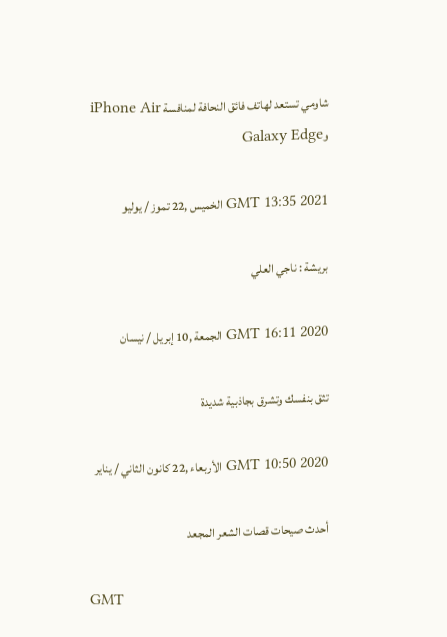شاومي تستعد لهاتف فائق النحافة لمنافسة iPhone Air وGalaxy Edge

GMT 13:35 2021 الخميس ,22 تموز / يوليو

بريشة : ناجي العلي

GMT 16:11 2020 الجمعة ,10 إبريل / نيسان

تثق بنفسك وتشرق بجاذبية شديدة

GMT 10:50 2020 الأربعاء ,22 كانون الثاني / يناير

أحدث صيحات قصات الشعر المجعد

GMT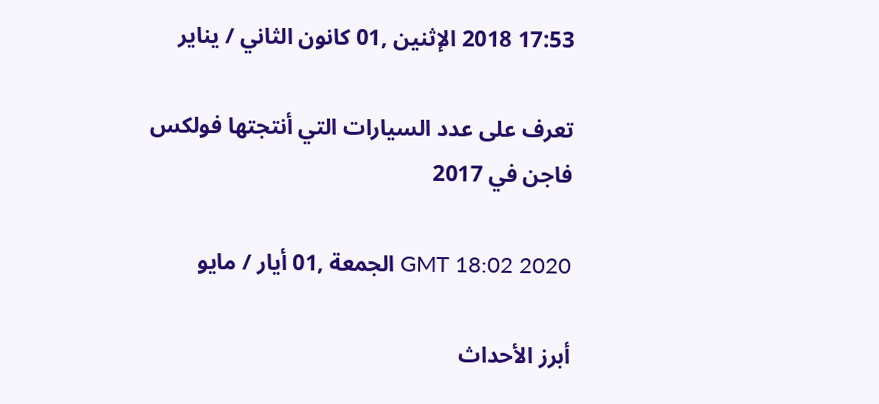17:53 2018 الإثنين ,01 كانون الثاني / يناير

تعرف على عدد السيارات التي أنتجتها فولكس فاجن في 2017

GMT 18:02 2020 الجمعة ,01 أيار / مايو

أبرز الأحداث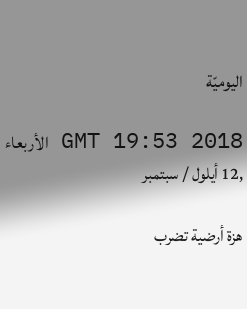اليوميّة

GMT 19:53 2018 الأربعاء ,12 أيلول / سبتمبر

هزة أرضية تضرب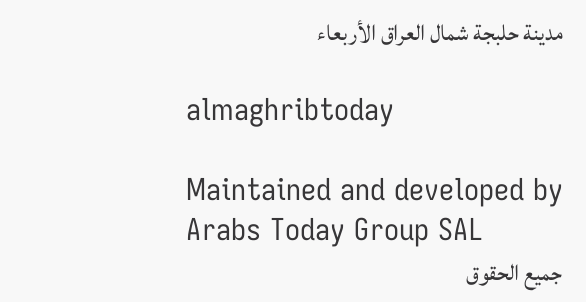مدينة حلبجة شمال العراق الأربعاء

almaghribtoday

Maintained and developed by Arabs Today Group SAL
جميع الحقوق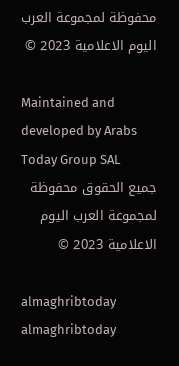محفوظة لمجموعة العرب اليوم الاعلامية 2023 ©

Maintained and developed by Arabs Today Group SAL
جميع الحقوق محفوظة لمجموعة العرب اليوم الاعلامية 2023 ©

almaghribtoday almaghribtoday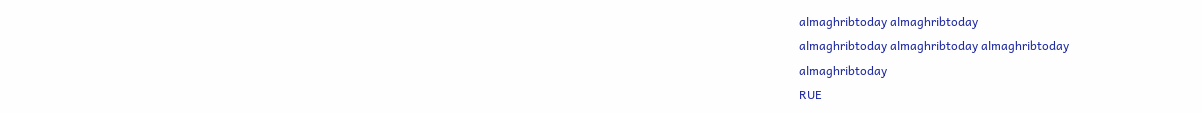almaghribtoday almaghribtoday
almaghribtoday almaghribtoday almaghribtoday
almaghribtoday
RUE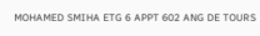MOHAMED SMIHA ETG 6 APPT 602 ANG DE TOURS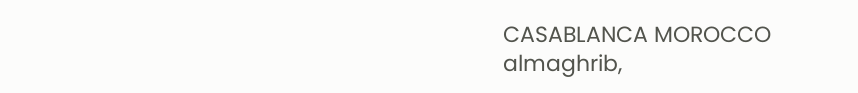CASABLANCA MOROCCO
almaghrib,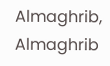Almaghrib, Almaghrib